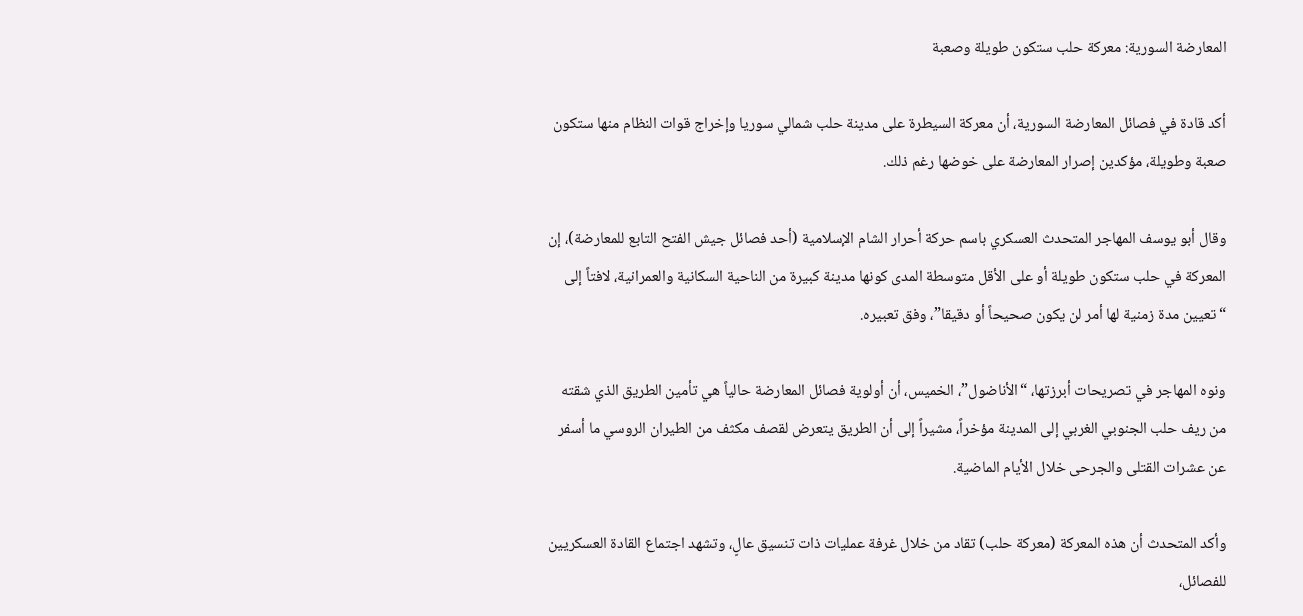المعارضة السورية: معركة حلب ستكون طويلة وصعبة

أكد قادة في فصائل المعارضة السورية، أن معركة السيطرة على مدينة حلب شمالي سوريا وإخراج قوات النظام منها ستكون صعبة وطويلة، مؤكدين إصرار المعارضة على خوضها رغم ذلك.

وقال أبو يوسف المهاجر المتحدث العسكري باسم حركة أحرار الشام الإسلامية (أحد فصائل جيش الفتح التابع للمعارضة)، إن المعركة في حلب ستكون طويلة أو على الأقل متوسطة المدى كونها مدينة كبيرة من الناحية السكانية والعمرانية، لافتاً إلى “تعيين مدة زمنية لها أمر لن يكون صحيحاً أو دقيقا”، وفق تعبيره.

ونوه المهاجر في تصريحات أبرزتها، “الأناضول”، الخميس، أن أولوية فصائل المعارضة حالياً هي تأمين الطريق الذي شقته من ريف حلب الجنوبي الغربي إلى المدينة مؤخراً، مشيراً إلى أن الطريق يتعرض لقصف مكثف من الطيران الروسي ما أسفر عن عشرات القتلى والجرحى خلال الأيام الماضية.

وأكد المتحدث أن هذه المعركة (معركة حلب) تقاد من خلال غرفة عمليات ذات تنسيق عالٍ، وتشهد اجتماع القادة العسكريين للفصائل،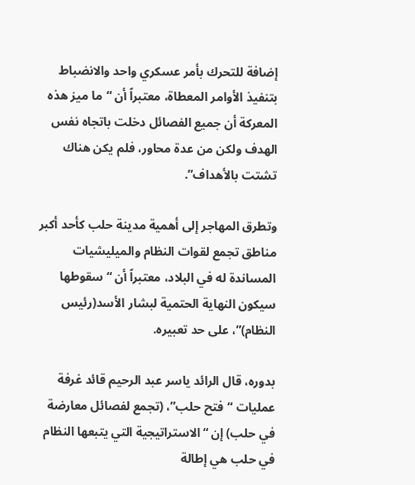إضافة للتحرك بأمر عسكري واحد والانضباط بتنفيذ الأوامر المعطاة، معتبراً أن “ما ميز هذه المعركة أن جميع الفصائل دخلت باتجاه نفس الهدف ولكن من عدة محاور، فلم يكن هناك تشتت بالأهداف”.

وتطرق المهاجر إلى أهمية مدينة حلب كأحد أكبر مناطق تجمع لقوات النظام والميليشيات المساندة له في البلاد، معتبراً أن “سقوطها سيكون النهاية الحتمية لبشار الأسد(رئيس النظام)”، على حد تعبيره.

بدوره، قال الرائد ياسر عبد الرحيم قائد غرفة عمليات “فتح حلب”، (تجمع لفصائل معارضة في حلب) إن “الاستراتيجية التي يتبعها النظام في حلب هي إطالة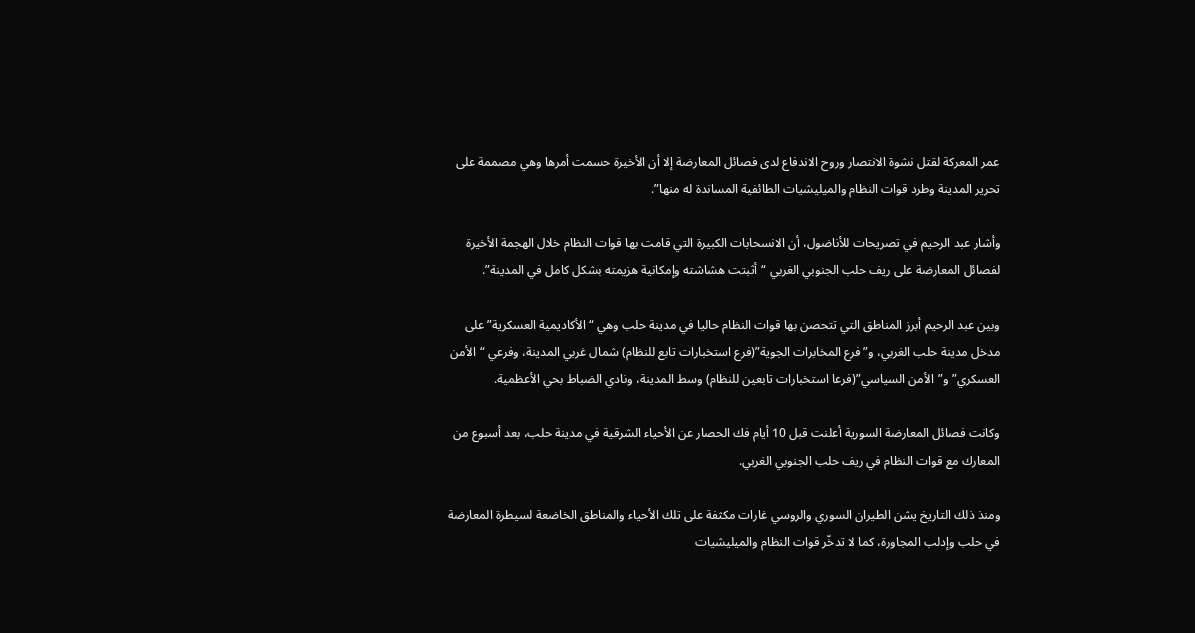عمر المعركة لقتل نشوة الانتصار وروح الاندفاع لدى فصائل المعارضة إلا أن الأخيرة حسمت أمرها وهي مصممة على تحرير المدينة وطرد قوات النظام والميليشيات الطائفية المساندة له منها”.

وأشار عبد الرحيم في تصريحات للأناضول، أن الانسحابات الكبيرة التي قامت بها قوات النظام خلال الهجمة الأخيرة لفصائل المعارضة على ريف حلب الجنوبي الغربي “أثبتت هشاشته وإمكانية هزيمته بشكل كامل في المدينة”.

وبين عبد الرحيم أبرز المناطق التي تتحصن بها قوات النظام حاليا في مدينة حلب وهي “الأكاديمية العسكرية” على مدخل مدينة حلب الغربي، و”فرع المخابرات الجوية”(فرع استخبارات تابع للنظام) شمال غربي المدينة، وفرعي “الأمن العسكري” و”الأمن السياسي”(فرعا استخبارات تابعين للنظام) وسط المدينة، ونادي الضباط بحي الأعظمية.

وكانت فصائل المعارضة السورية أعلنت قبل 10 أيام فك الحصار عن الأحياء الشرقية في مدينة حلب، بعد أسبوع من المعارك مع قوات النظام في ريف حلب الجنوبي الغربي.

ومنذ ذلك التاريخ يشن الطيران السوري والروسي غارات مكثفة على تلك الأحياء والمناطق الخاضعة لسيطرة المعارضة في حلب وإدلب المجاورة، كما لا تدخّر قوات النظام والميليشيات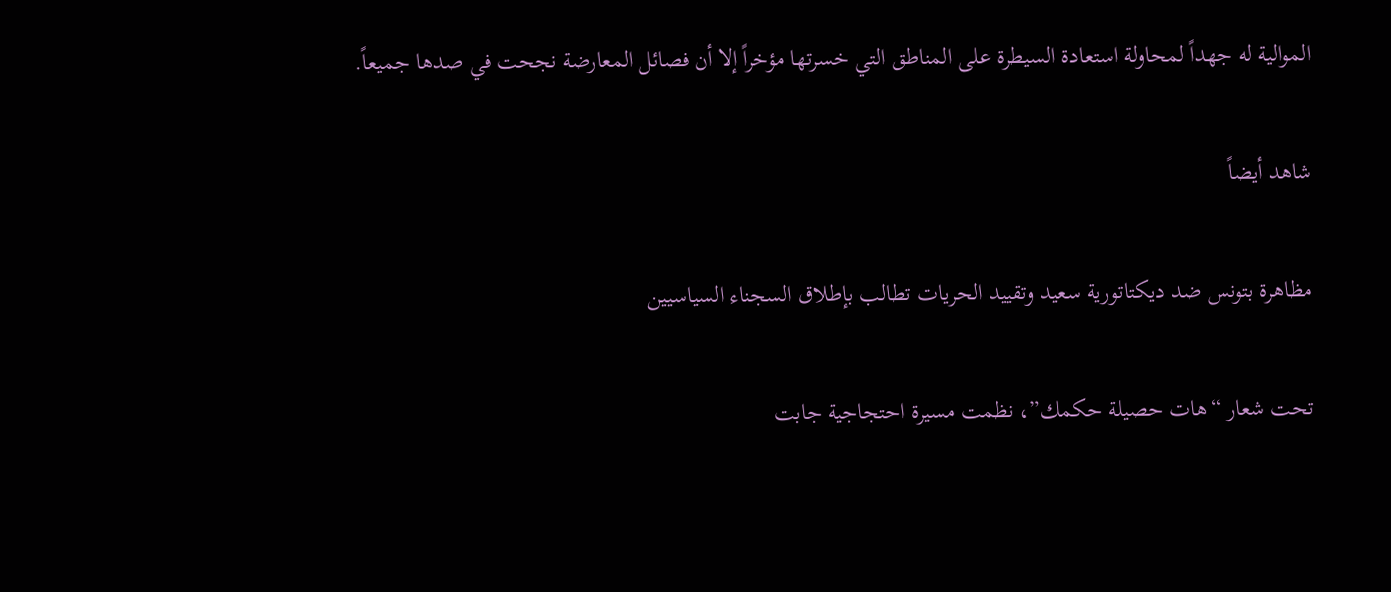الموالية له جهداً لمحاولة استعادة السيطرة على المناطق التي خسرتها مؤخراً إلا أن فصائل المعارضة نجحت في صدها جميعاً.

شاهد أيضاً

مظاهرة بتونس ضد ديكتاتورية سعيد وتقييد الحريات تطالب بإطلاق السجناء السياسيين

تحت شعار “هات حصيلة حكمك”، نظمت مسيرة احتجاجية جابت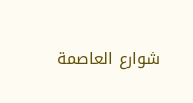شوارع العاصمة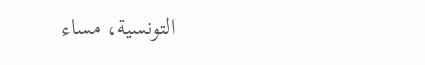التونسية، مساء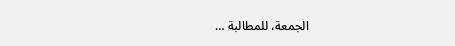الجمعة، للمطالبة …